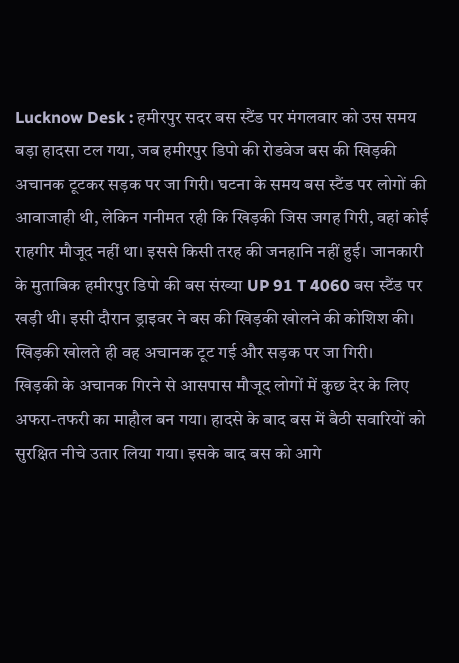Lucknow Desk : हमीरपुर सदर बस स्टैंड पर मंगलवार को उस समय बड़ा हादसा टल गया, जब हमीरपुर डिपो की रोडवेज बस की खिड़की अचानक टूटकर सड़क पर जा गिरी। घटना के समय बस स्टैंड पर लोगों की आवाजाही थी, लेकिन गनीमत रही कि खिड़की जिस जगह गिरी, वहां कोई राहगीर मौजूद नहीं था। इससे किसी तरह की जनहानि नहीं हुई। जानकारी के मुताबिक हमीरपुर डिपो की बस संख्या UP 91 T 4060 बस स्टैंड पर खड़ी थी। इसी दौरान ड्राइवर ने बस की खिड़की खोलने की कोशिश की। खिड़की खोलते ही वह अचानक टूट गई और सड़क पर जा गिरी।
खिड़की के अचानक गिरने से आसपास मौजूद लोगों में कुछ देर के लिए अफरा-तफरी का माहौल बन गया। हादसे के बाद बस में बैठी सवारियों को सुरक्षित नीचे उतार लिया गया। इसके बाद बस को आगे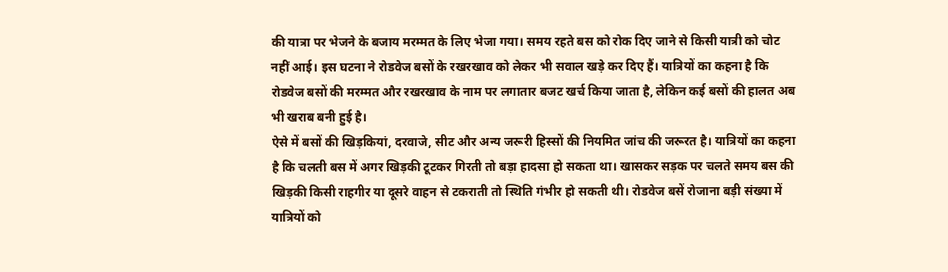की यात्रा पर भेजने के बजाय मरम्मत के लिए भेजा गया। समय रहते बस को रोक दिए जाने से किसी यात्री को चोट नहीं आई। इस घटना ने रोडवेज बसों के रखरखाव को लेकर भी सवाल खड़े कर दिए हैं। यात्रियों का कहना है कि रोडवेज बसों की मरम्मत और रखरखाव के नाम पर लगातार बजट खर्च किया जाता है, लेकिन कई बसों की हालत अब भी खराब बनी हुई है।
ऐसे में बसों की खिड़कियां, दरवाजे, सीट और अन्य जरूरी हिस्सों की नियमित जांच की जरूरत है। यात्रियों का कहना है कि चलती बस में अगर खिड़की टूटकर गिरती तो बड़ा हादसा हो सकता था। खासकर सड़क पर चलते समय बस की खिड़की किसी राहगीर या दूसरे वाहन से टकराती तो स्थिति गंभीर हो सकती थी। रोडवेज बसें रोजाना बड़ी संख्या में यात्रियों को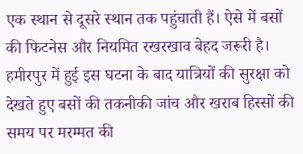एक स्थान से दूसरे स्थान तक पहुंचाती हैं। ऐसे में बसों की फिटनेस और नियमित रखरखाव बेहद जरूरी है। हमीरपुर में हुई इस घटना के बाद यात्रियों की सुरक्षा को देखते हुए बसों की तकनीकी जांच और खराब हिस्सों की समय पर मरम्मत की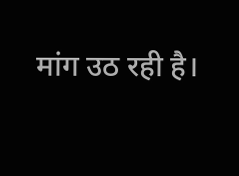मांग उठ रही है।